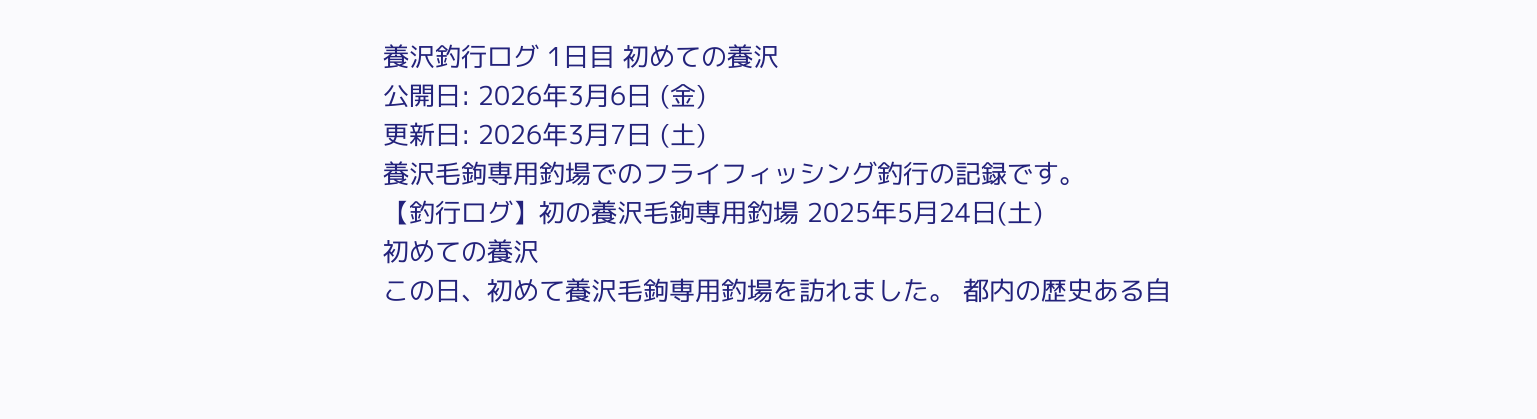養沢釣行ログ 1日目 初めての養沢
公開日: 2026年3月6日 (金)
更新日: 2026年3月7日 (土)
養沢毛鉤専用釣場でのフライフィッシング釣行の記録です。
【釣行ログ】初の養沢毛鉤専用釣場 2025年5月24日(土)
初めての養沢
この日、初めて養沢毛鉤専用釣場を訪れました。 都内の歴史ある自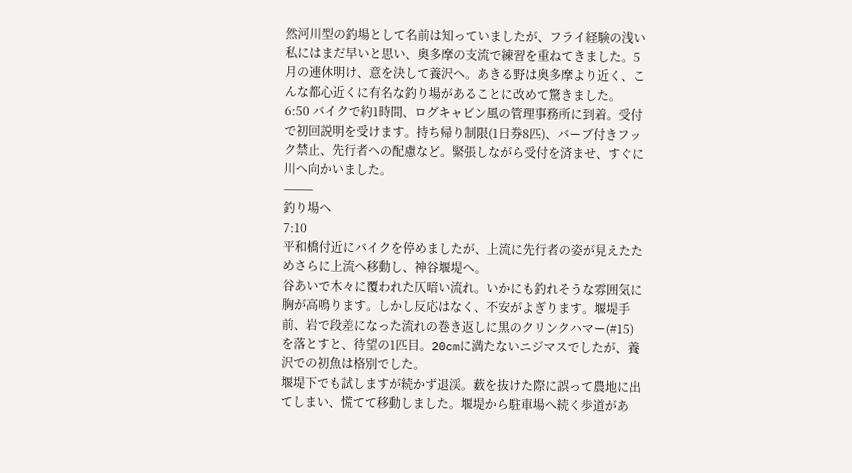然河川型の釣場として名前は知っていましたが、フライ経験の浅い私にはまだ早いと思い、奥多摩の支流で練習を重ねてきました。5月の連休明け、意を決して養沢へ。あきる野は奥多摩より近く、こんな都心近くに有名な釣り場があることに改めて驚きました。
6:50 バイクで約1時間、ログキャビン風の管理事務所に到着。受付で初回説明を受けます。持ち帰り制限(1日券8匹)、バーブ付きフック禁止、先行者への配慮など。緊張しながら受付を済ませ、すぐに川へ向かいました。
⸻
釣り場へ
7:10
平和橋付近にバイクを停めましたが、上流に先行者の姿が見えたためさらに上流へ移動し、神谷堰堤へ。
谷あいで木々に覆われた仄暗い流れ。いかにも釣れそうな雰囲気に胸が高鳴ります。しかし反応はなく、不安がよぎります。堰堤手前、岩で段差になった流れの巻き返しに黒のクリンクハマー(#15)を落とすと、待望の1匹目。20cmに満たないニジマスでしたが、養沢での初魚は格別でした。
堰堤下でも試しますが続かず退渓。薮を抜けた際に誤って農地に出てしまい、慌てて移動しました。堰堤から駐車場へ続く歩道があ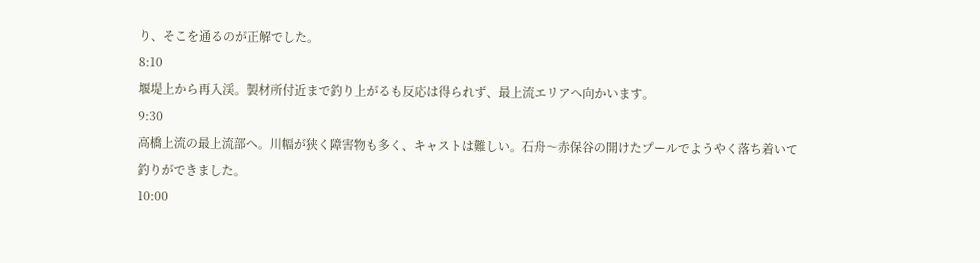り、そこを通るのが正解でした。
8:10
堰堤上から再入渓。製材所付近まで釣り上がるも反応は得られず、最上流エリアへ向かいます。
9:30
高橋上流の最上流部へ。川幅が狭く障害物も多く、キャストは難しい。石舟〜赤保谷の開けたプールでようやく落ち着いて釣りができました。
10:00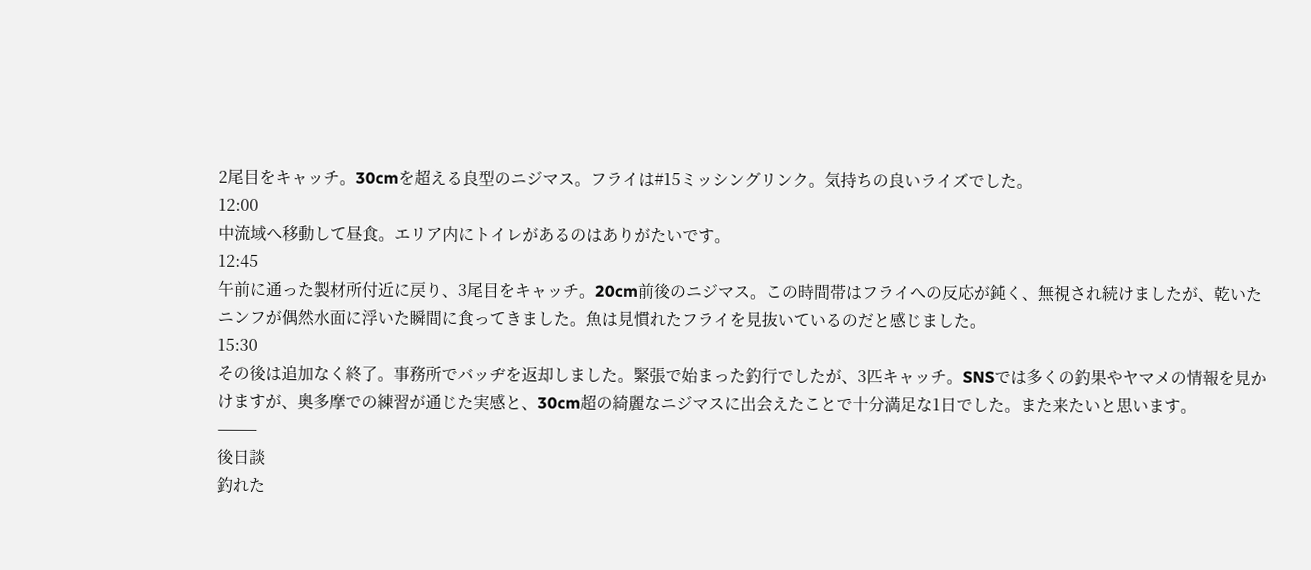2尾目をキャッチ。30cmを超える良型のニジマス。フライは#15ミッシングリンク。気持ちの良いライズでした。
12:00
中流域へ移動して昼食。エリア内にトイレがあるのはありがたいです。
12:45
午前に通った製材所付近に戻り、3尾目をキャッチ。20cm前後のニジマス。この時間帯はフライへの反応が鈍く、無視され続けましたが、乾いたニンフが偶然水面に浮いた瞬間に食ってきました。魚は見慣れたフライを見抜いているのだと感じました。
15:30
その後は追加なく終了。事務所でバッヂを返却しました。緊張で始まった釣行でしたが、3匹キャッチ。SNSでは多くの釣果やヤマメの情報を見かけますが、奥多摩での練習が通じた実感と、30cm超の綺麗なニジマスに出会えたことで十分満足な1日でした。また来たいと思います。
⸻
後日談
釣れた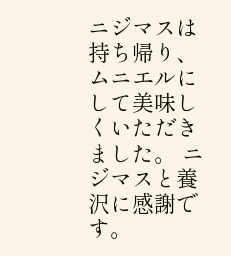ニジマスは持ち帰り、ムニエルにして美味しくいただきました。 ニジマスと養沢に感謝です。